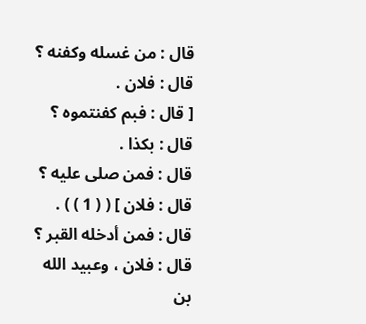قال : من غسله وكفنه ؟
قال : فلان .
[ قال : فبم كفنتموه ؟
قال : بكذا .
قال : فمن صلى عليه ؟
قال : فلان ] ( ( 1 ) ) .
قال : فمن أدخله القبر ؟
قال : فلان ، وعبيد الله بن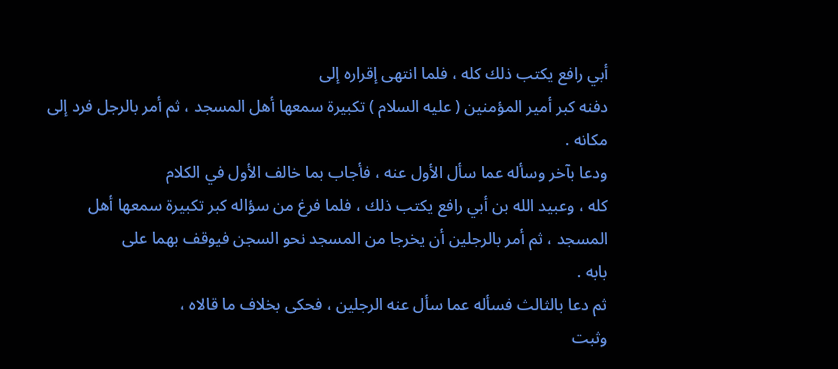أبي رافع يكتب ذلك كله ، فلما انتهى إقراره إلى
دفنه كبر أمير المؤمنين ( عليه السلام ) تكبيرة سمعها أهل المسجد ، ثم أمر بالرجل فرد إلى
مكانه .
ودعا بآخر وسأله عما سأل الأول عنه ، فأجاب بما خالف الأول في الكلام
كله ، وعبيد الله بن أبي رافع يكتب ذلك ، فلما فرغ من سؤاله كبر تكبيرة سمعها أهل
المسجد ، ثم أمر بالرجلين أن يخرجا من المسجد نحو السجن فيوقف بهما على
بابه .
ثم دعا بالثالث فسأله عما سأل عنه الرجلين ، فحكى بخلاف ما قالاه ،
وثبت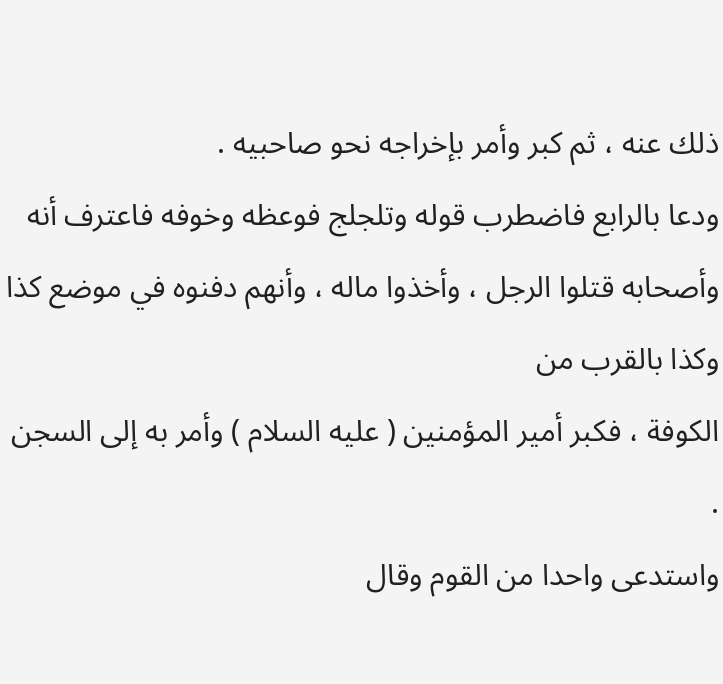ذلك عنه ، ثم كبر وأمر بإخراجه نحو صاحبيه .
ودعا بالرابع فاضطرب قوله وتلجلج فوعظه وخوفه فاعترف أنه
وأصحابه قتلوا الرجل ، وأخذوا ماله ، وأنهم دفنوه في موضع كذا وكذا بالقرب من
الكوفة ، فكبر أمير المؤمنين ( عليه السلام ) وأمر به إلى السجن .
واستدعى واحدا من القوم وقال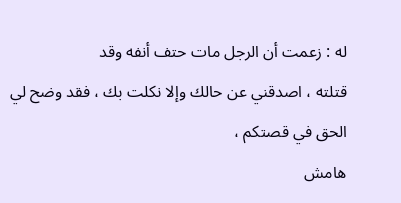له : زعمت أن الرجل مات حتف أنفه وقد
قتلته ، اصدقني عن حالك وإلا نكلت بك ، فقد وضح لي الحق في قصتكم ،
هامش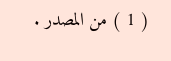( 1 ) من المصدر .